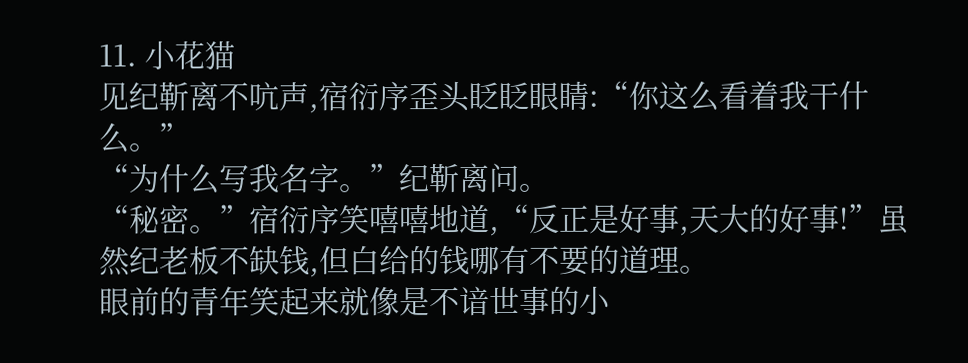11. 小花猫
见纪靳离不吭声,宿衍序歪头眨眨眼睛:“你这么看着我干什么。”
“为什么写我名字。”纪靳离问。
“秘密。”宿衍序笑嘻嘻地道,“反正是好事,天大的好事!”虽然纪老板不缺钱,但白给的钱哪有不要的道理。
眼前的青年笑起来就像是不谙世事的小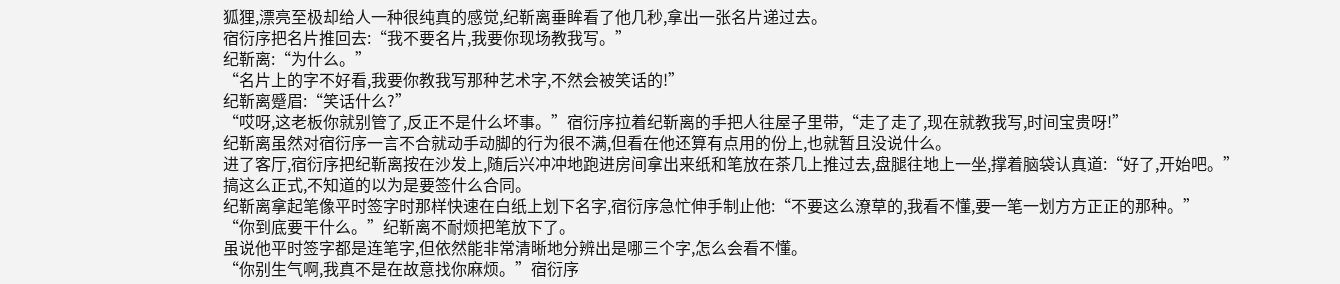狐狸,漂亮至极却给人一种很纯真的感觉,纪靳离垂眸看了他几秒,拿出一张名片递过去。
宿衍序把名片推回去:“我不要名片,我要你现场教我写。”
纪靳离:“为什么。”
“名片上的字不好看,我要你教我写那种艺术字,不然会被笑话的!”
纪靳离蹙眉:“笑话什么?”
“哎呀,这老板你就别管了,反正不是什么坏事。”宿衍序拉着纪靳离的手把人往屋子里带,“走了走了,现在就教我写,时间宝贵呀!”
纪靳离虽然对宿衍序一言不合就动手动脚的行为很不满,但看在他还算有点用的份上,也就暂且没说什么。
进了客厅,宿衍序把纪靳离按在沙发上,随后兴冲冲地跑进房间拿出来纸和笔放在茶几上推过去,盘腿往地上一坐,撑着脑袋认真道:“好了,开始吧。”
搞这么正式,不知道的以为是要签什么合同。
纪靳离拿起笔像平时签字时那样快速在白纸上划下名字,宿衍序急忙伸手制止他:“不要这么潦草的,我看不懂,要一笔一划方方正正的那种。”
“你到底要干什么。”纪靳离不耐烦把笔放下了。
虽说他平时签字都是连笔字,但依然能非常清晰地分辨出是哪三个字,怎么会看不懂。
“你别生气啊,我真不是在故意找你麻烦。”宿衍序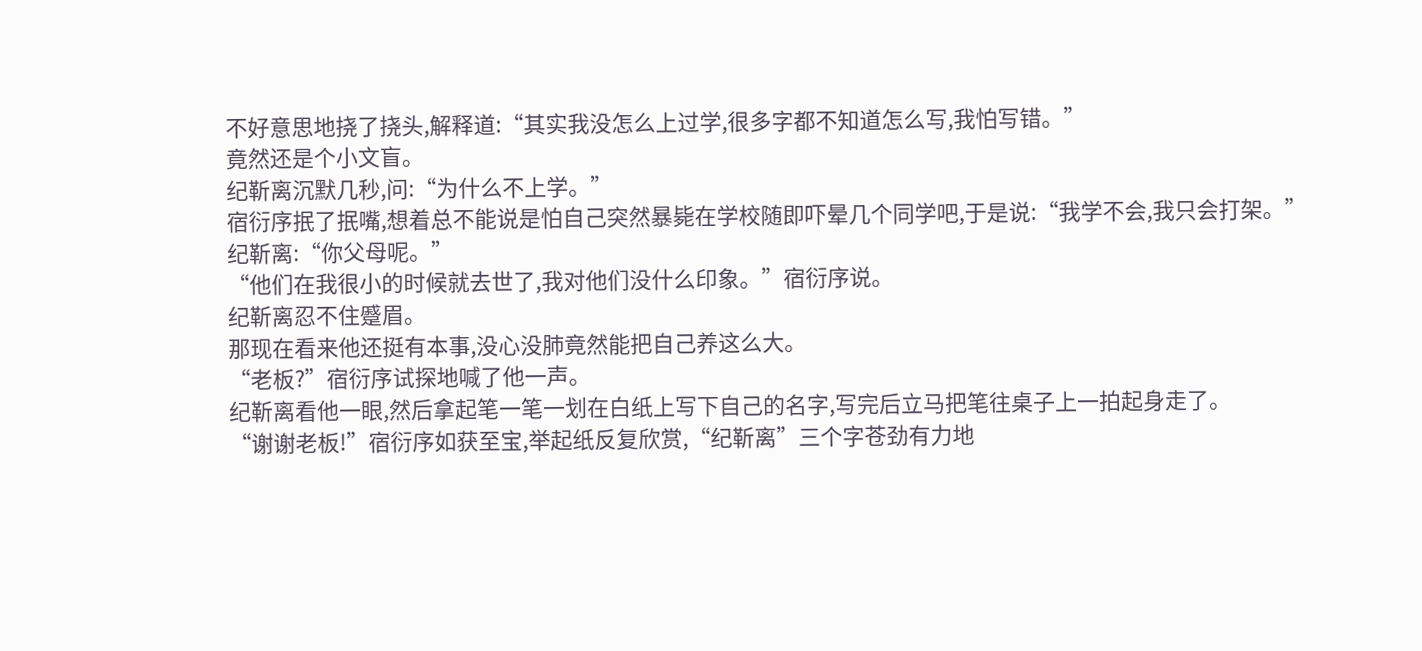不好意思地挠了挠头,解释道:“其实我没怎么上过学,很多字都不知道怎么写,我怕写错。”
竟然还是个小文盲。
纪靳离沉默几秒,问:“为什么不上学。”
宿衍序抿了抿嘴,想着总不能说是怕自己突然暴毙在学校随即吓晕几个同学吧,于是说:“我学不会,我只会打架。”
纪靳离:“你父母呢。”
“他们在我很小的时候就去世了,我对他们没什么印象。”宿衍序说。
纪靳离忍不住蹙眉。
那现在看来他还挺有本事,没心没肺竟然能把自己养这么大。
“老板?”宿衍序试探地喊了他一声。
纪靳离看他一眼,然后拿起笔一笔一划在白纸上写下自己的名字,写完后立马把笔往桌子上一拍起身走了。
“谢谢老板!”宿衍序如获至宝,举起纸反复欣赏,“纪靳离”三个字苍劲有力地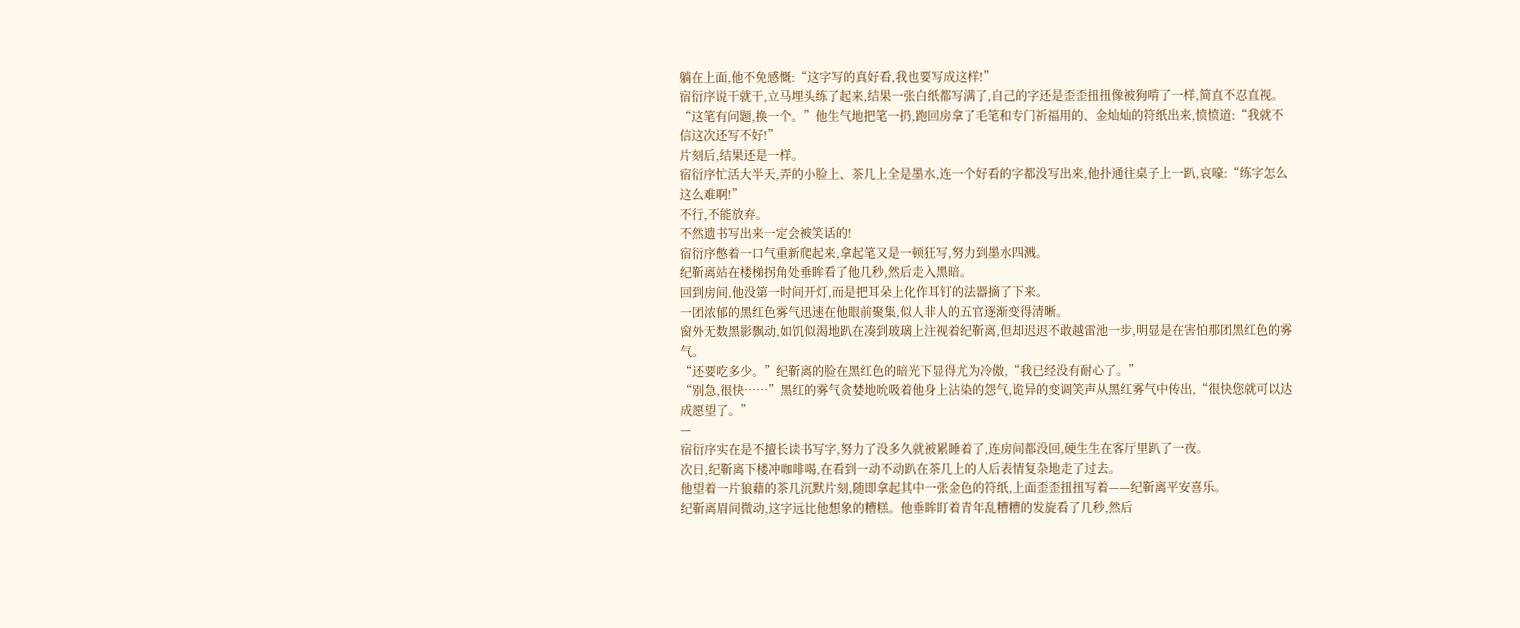躺在上面,他不免感慨:“这字写的真好看,我也要写成这样!”
宿衍序说干就干,立马埋头练了起来,结果一张白纸都写满了,自己的字还是歪歪扭扭像被狗啃了一样,简直不忍直视。
“这笔有问题,换一个。”他生气地把笔一扔,跑回房拿了毛笔和专门祈福用的、金灿灿的符纸出来,愤愤道:“我就不信这次还写不好!”
片刻后,结果还是一样。
宿衍序忙活大半天,弄的小脸上、茶几上全是墨水,连一个好看的字都没写出来,他扑通往桌子上一趴,哀嚎:“练字怎么这么难啊!”
不行,不能放弃。
不然遗书写出来一定会被笑话的!
宿衍序憋着一口气重新爬起来,拿起笔又是一顿狂写,努力到墨水四溅。
纪靳离站在楼梯拐角处垂眸看了他几秒,然后走入黑暗。
回到房间,他没第一时间开灯,而是把耳朵上化作耳钉的法器摘了下来。
一团浓郁的黑红色雾气迅速在他眼前聚集,似人非人的五官逐渐变得清晰。
窗外无数黑影飘动,如饥似渴地趴在凑到玻璃上注视着纪靳离,但却迟迟不敢越雷池一步,明显是在害怕那团黑红色的雾气。
“还要吃多少。”纪靳离的脸在黑红色的暗光下显得尤为冷傲,“我已经没有耐心了。”
“别急,很快……”黑红的雾气贪婪地吮吸着他身上沾染的怨气,诡异的变调笑声从黑红雾气中传出,“很快您就可以达成愿望了。”
—
宿衍序实在是不擅长读书写字,努力了没多久就被累睡着了,连房间都没回,硬生生在客厅里趴了一夜。
次日,纪靳离下楼冲咖啡喝,在看到一动不动趴在茶几上的人后表情复杂地走了过去。
他望着一片狼藉的茶几沉默片刻,随即拿起其中一张金色的符纸,上面歪歪扭扭写着——纪靳离平安喜乐。
纪靳离眉间微动,这字远比他想象的糟糕。他垂眸盯着青年乱糟糟的发旋看了几秒,然后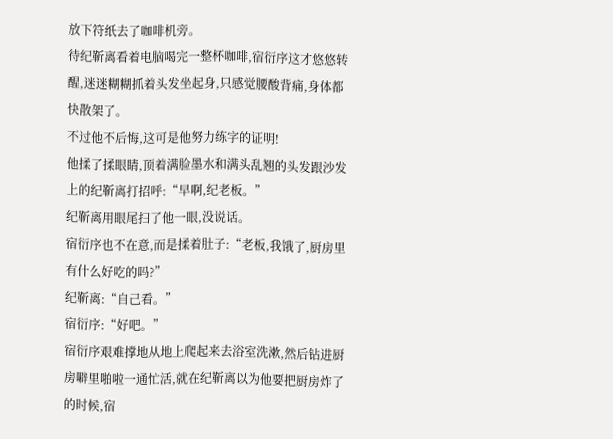放下符纸去了咖啡机旁。
待纪靳离看着电脑喝完一整杯咖啡,宿衍序这才悠悠转醒,迷迷糊糊抓着头发坐起身,只感觉腰酸背痛,身体都快散架了。
不过他不后悔,这可是他努力练字的证明!
他揉了揉眼睛,顶着满脸墨水和满头乱翘的头发跟沙发上的纪靳离打招呼:“早啊,纪老板。”
纪靳离用眼尾扫了他一眼,没说话。
宿衍序也不在意,而是揉着肚子:“老板,我饿了,厨房里有什么好吃的吗?”
纪靳离:“自己看。”
宿衍序:“好吧。”
宿衍序艰难撑地从地上爬起来去浴室洗漱,然后钻进厨房噼里啪啦一通忙活,就在纪靳离以为他要把厨房炸了的时候,宿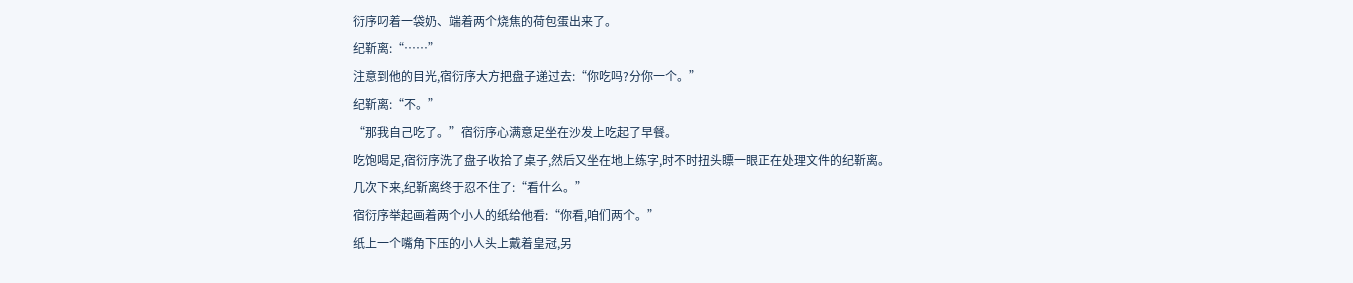衍序叼着一袋奶、端着两个烧焦的荷包蛋出来了。
纪靳离:“……”
注意到他的目光,宿衍序大方把盘子递过去:“你吃吗?分你一个。”
纪靳离:“不。”
“那我自己吃了。”宿衍序心满意足坐在沙发上吃起了早餐。
吃饱喝足,宿衍序洗了盘子收拾了桌子,然后又坐在地上练字,时不时扭头瞟一眼正在处理文件的纪靳离。
几次下来,纪靳离终于忍不住了:“看什么。”
宿衍序举起画着两个小人的纸给他看:“你看,咱们两个。”
纸上一个嘴角下压的小人头上戴着皇冠,另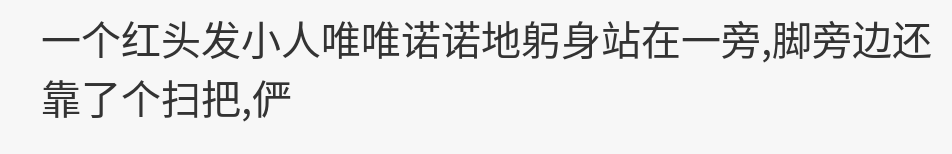一个红头发小人唯唯诺诺地躬身站在一旁,脚旁边还靠了个扫把,俨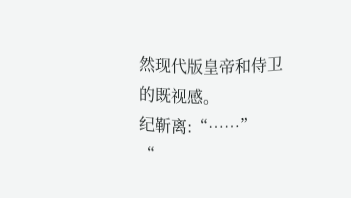然现代版皇帝和侍卫的既视感。
纪靳离:“……”
“